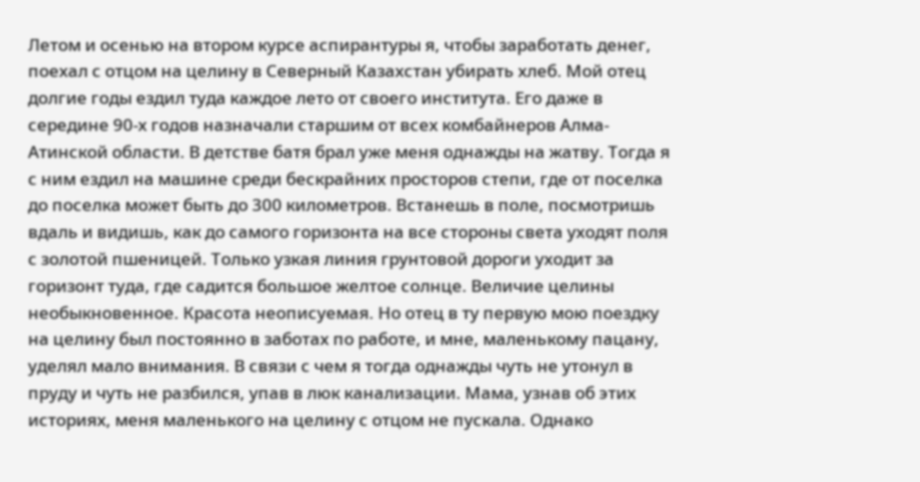Летом и осенью на втором курсе аспирантуры я, чтобы заработать денег, поехал с отцом на целину в Северный Казахстан убирать хлеб. Мой отец долгие годы ездил туда каждое лето от своего института. Его даже в середине 90-х годов назначали старшим от всех комбайнеров Алма-Атинской области. В детстве батя брал уже меня однажды на жатву. Тогда я с ним ездил на машине среди бескрайних просторов степи, где от поселка до поселка может быть до 300 километров. Встанешь в поле, посмотришь вдаль и видишь, как до самого горизонта на все стороны света уходят поля с золотой пшеницей. Только узкая линия грунтовой дороги уходит за горизонт туда, где садится большое желтое солнце. Величие целины необыкновенное. Красота неописуемая. Но отец в ту первую мою поездку на целину был постоянно в заботах по работе, и мне, маленькому пацану, уделял мало внимания. В связи с чем я тогда однажды чуть не утонул в пруду и чуть не разбился, упав в люк канализации. Мама, узнав об этих историях, меня маленького на целину с отцом не пускала. Однако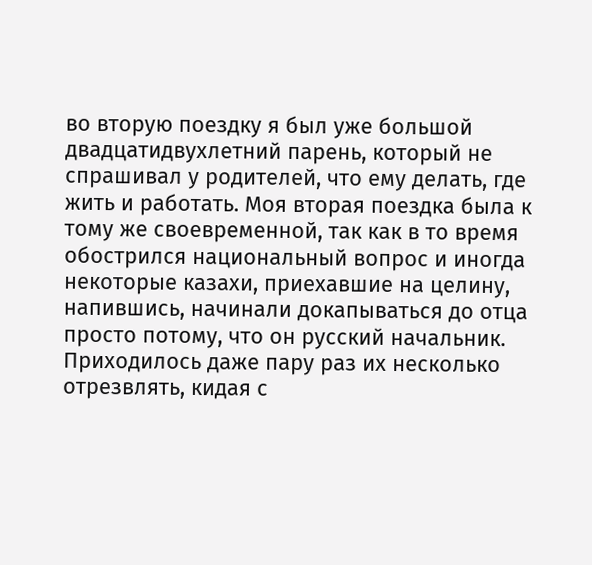во вторую поездку я был уже большой двадцатидвухлетний парень, который не спрашивал у родителей, что ему делать, где жить и работать. Моя вторая поездка была к тому же своевременной, так как в то время обострился национальный вопрос и иногда некоторые казахи, приехавшие на целину, напившись, начинали докапываться до отца просто потому, что он русский начальник. Приходилось даже пару раз их несколько отрезвлять, кидая с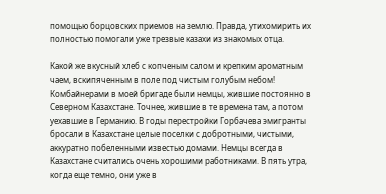помощью борцовских приемов на землю. Правда, утихомирить их полностью помогали уже трезвые казахи из знакомых отца.

Какой же вкусный хлеб с копченым салом и крепким ароматным чаем, вскипяченным в поле под чистым голубым небом! Комбайнерами в моей бригаде были немцы, жившие постоянно в Северном Казахстане. Точнее, жившие в те времена там, а потом уехавшие в Германию. В годы перестройки Горбачева эмигранты бросали в Казахстане целые поселки с добротными, чистыми, аккуратно побеленными известью домами. Немцы всегда в Казахстане считались очень хорошими работниками. В пять утра, когда еще темно, они уже в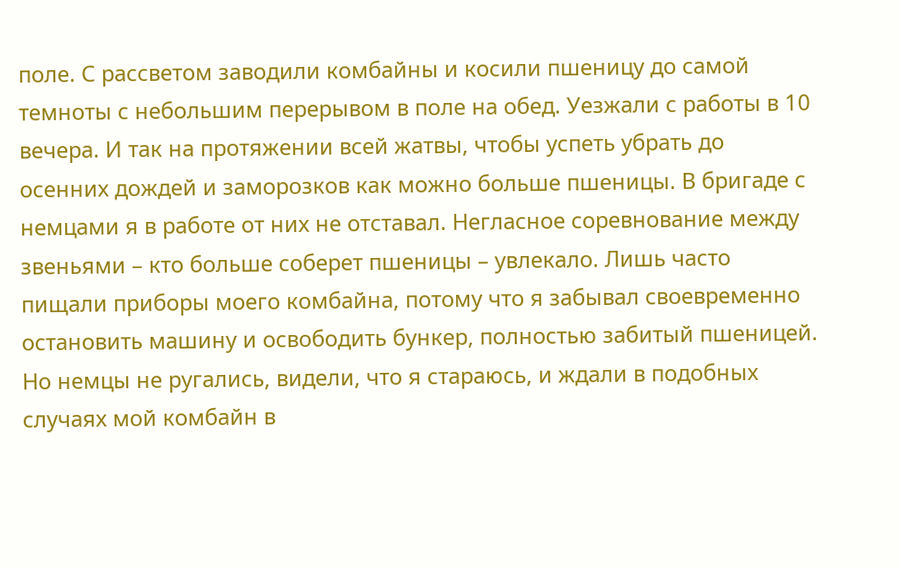поле. С рассветом заводили комбайны и косили пшеницу до самой темноты с небольшим перерывом в поле на обед. Уезжали с работы в 10 вечера. И так на протяжении всей жатвы, чтобы успеть убрать до осенних дождей и заморозков как можно больше пшеницы. В бригаде с немцами я в работе от них не отставал. Негласное соревнование между звеньями – кто больше соберет пшеницы – увлекало. Лишь часто пищали приборы моего комбайна, потому что я забывал своевременно остановить машину и освободить бункер, полностью забитый пшеницей. Но немцы не ругались, видели, что я стараюсь, и ждали в подобных случаях мой комбайн в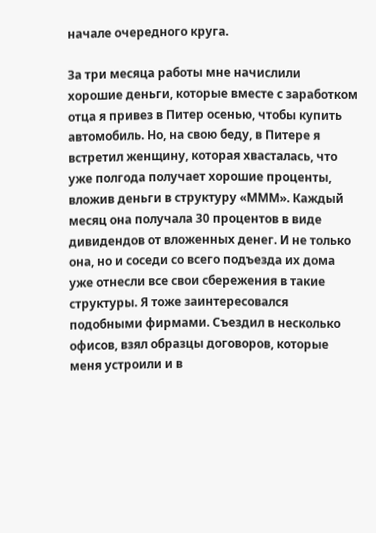начале очередного круга.

За три месяца работы мне начислили хорошие деньги, которые вместе с заработком отца я привез в Питер осенью, чтобы купить автомобиль. Но, на свою беду, в Питере я встретил женщину, которая хвасталась, что уже полгода получает хорошие проценты, вложив деньги в структуру «МММ». Каждый месяц она получала 30 процентов в виде дивидендов от вложенных денег. И не только она, но и соседи со всего подъезда их дома уже отнесли все свои сбережения в такие структуры. Я тоже заинтересовался подобными фирмами. Съездил в несколько офисов, взял образцы договоров, которые меня устроили и в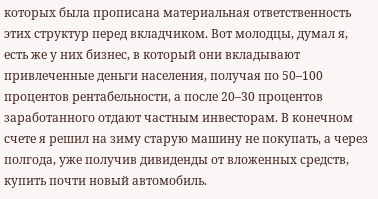которых была прописана материальная ответственность этих структур перед вкладчиком. Вот молодцы, думал я, есть же у них бизнес, в который они вкладывают привлеченные деньги населения, получая по 50–100 процентов рентабельности, а после 20–30 процентов заработанного отдают частным инвесторам. В конечном счете я решил на зиму старую машину не покупать, а через полгода, уже получив дивиденды от вложенных средств, купить почти новый автомобиль.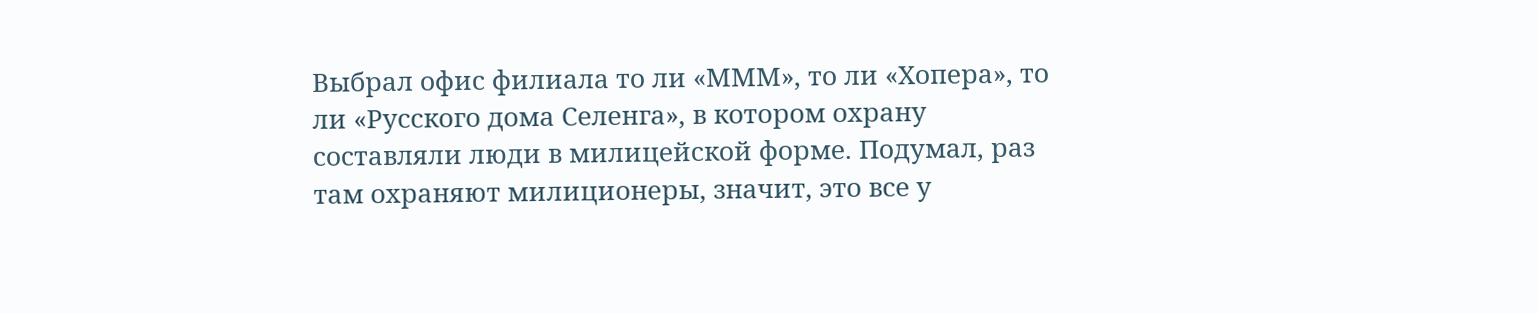Выбрал офис филиала то ли «МММ», то ли «Хопера», то ли «Русского дома Селенга», в котором охрану составляли люди в милицейской форме. Подумал, раз там охраняют милиционеры, значит, это все у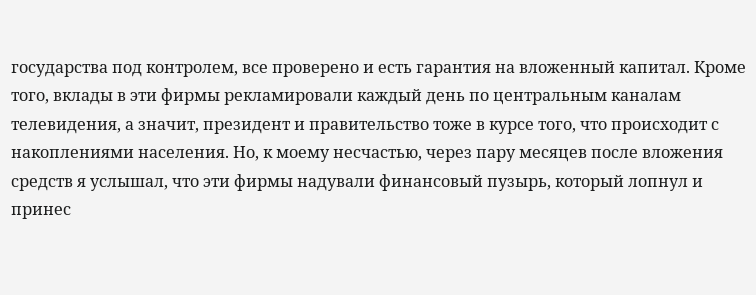государства под контролем, все проверено и есть гарантия на вложенный капитал. Кроме того, вклады в эти фирмы рекламировали каждый день по центральным каналам телевидения, а значит, президент и правительство тоже в курсе того, что происходит с накоплениями населения. Но, к моему несчастью, через пару месяцев после вложения средств я услышал, что эти фирмы надували финансовый пузырь, который лопнул и принес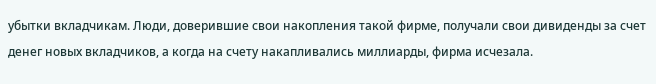убытки вкладчикам. Люди, доверившие свои накопления такой фирме, получали свои дивиденды за счет денег новых вкладчиков, а когда на счету накапливались миллиарды, фирма исчезала.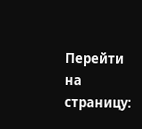Перейти на страницу: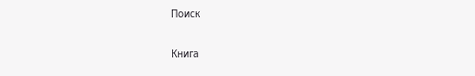Поиск

Книга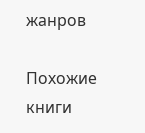жанров

Похожие книги